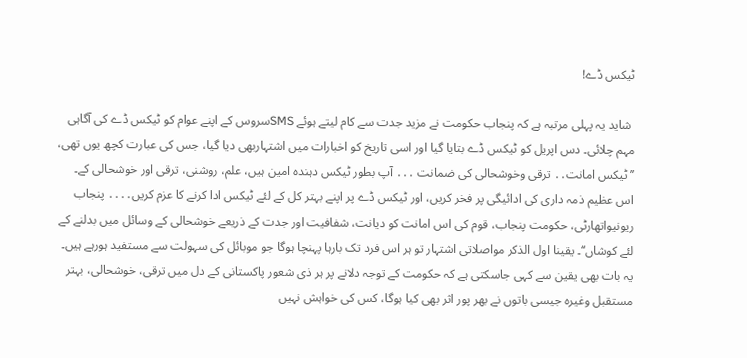ٹیکس ڈے!

 شاید یہ پہلی مرتبہ ہے کہ پنجاب حکومت نے مزید جدت سے کام لیتے ہوئے SMSسروس کے اپنے عوام کو ٹیکس ڈے کی آگاہی مہم چلائی۔ دس اپریل کو ٹیکس ڈے بتایا گیا اور اسی تاریخ کو اخبارات میں اشتہاربھی دیا گیا، جس کی عبارت کچھ یوں تھی، ’’ ٹیکس امانت․․ ترقی وخوشحالی کی ضمانت ․․․ آپ بطور ٹیکس دہندہ امین ہیں، علم، روشنی، ترقی اور خوشحالی کے۔ اس عظیم ذمہ داری کی ادائیگی پر فخر کریں، اور ٹیکس ڈے پر اپنے بہتر کل کے لئے ٹیکس ادا کرنے کا عزم کریں․․․․ پنجاب ریونیواتھارٹی، حکومت پنجاب، قوم کی اس امانت کو دیانت، شفافیت اور جدت کے ذریعے خوشحالی کے وسائل میں بدلنے کے لئے کوشاں‘‘۔ یقینا اول الذکر مواصلاتی اشتہار تو ہر اس فرد تک بارہا پہنچا ہوگا جو موبائل کی سہولت سے مستفید ہورہے ہیں۔ یہ بات بھی یقین سے کہی جاسکتی ہے کہ حکومت کے توجہ دلانے پر ہر ذی شعور پاکستانی کے دل میں ترقی، خوشحالی، بہتر مستقبل وغیرہ جیسی باتوں نے بھر پور اثر بھی کیا ہوگا، کس کی خواہش نہیں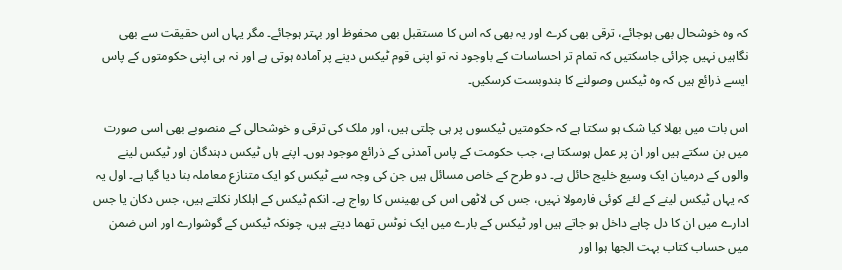کہ وہ خوشحال بھی ہوجائے، ترقی بھی کرے اور یہ بھی کہ اس کا مستقبل بھی محفوظ اور بہتر ہوجائے۔ مگر یہاں اس حقیقت سے بھی نگاہیں نہیں چرائی جاسکتیں کہ تمام تر احساسات کے باوجود نہ تو اپنی قوم ٹیکس دینے پر آمادہ ہوتی ہے اور نہ ہی اپنی حکومتوں کے پاس ایسے ذرائع ہیں کہ وہ ٹیکس وصولنے کا بندوبست کرسکیں۔

اس بات میں بھلا کیا شک ہو سکتا ہے کہ حکومتیں ٹیکسوں پر ہی چلتی ہیں، اور ملک کی ترقی و خوشحالی کے منصوبے بھی اسی صورت میں بن سکتے ہیں اور ان پر عمل ہوسکتا ہے، جب حکومت کے پاس آمدنی کے ذرائع موجود ہوں۔ اپنے ہاں ٹیکس دہندگان اور ٹیکس لینے والوں کے درمیان ایک وسیع خلیج حائل ہے۔ دو طرح کے خاص مسائل ہیں جن کی وجہ سے ٹیکس کو ایک متنازع معاملہ بنا دیا گیا ہے۔ اول یہ کہ یہاں ٹیکس لینے کے لئے کوئی فارمولا نہیں، جس کی لاٹھی اس کی بھینس کا رواج ہے۔ انکم ٹیکس کے اہلکار نکلتے ہیں، جس دکان یا جس ادارے میں ان کا دل چاہے داخل ہو جاتے ہیں اور ٹیکس کے بارے میں ایک نوٹس تھما دیتے ہیں، چونکہ ٹیکس کے گوشوارے اور اس ضمن میں حساب کتاب بہت الجھا ہوا اور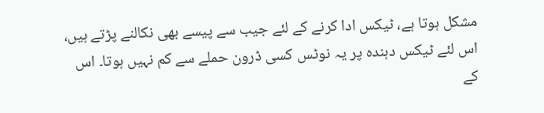مشکل ہوتا ہے، ٹیکس ادا کرنے کے لئے جیب سے پیسے بھی نکالنے پڑتے ہیں، اس لئے ٹیکس دہندہ پر یہ نوٹس کسی ڈرون حملے سے کم نہیں ہوتا۔ اس کے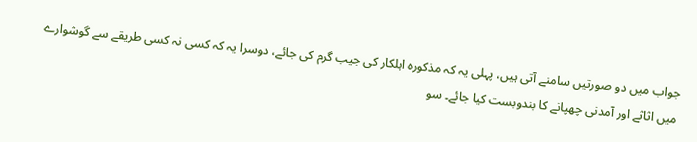جواب میں دو صورتیں سامنے آتی ہیں، پہلی یہ کہ مذکورہ اہلکار کی جیب گرم کی جائے، دوسرا یہ کہ کسی نہ کسی طریقے سے گوشوارے میں اثاثے اور آمدنی چھپانے کا بندوبست کیا جائے۔ سو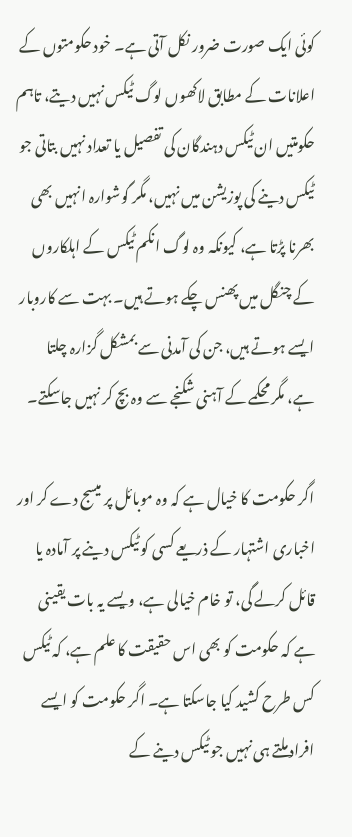کوئی ایک صورت ضرور نکل آتی ہے۔ خود حکومتوں کے اعلانات کے مطابق لاکھوں لوگ ٹیکس نہیں دیتے، تاہم حکومتیں ان ٹیکس دہندگان کی تفصیل یا تعداد نہیں بتاتی جو ٹیکس دینے کی پوزیشن میں نہیں، مگر گوشوارہ انہیں بھی بھرنا پڑتا ہے، کیونکہ وہ لوگ انکم ٹیکس کے اہلکاروں کے چنگل میں پھنس چکے ہوتے ہیں۔ بہت سے کاروبار ایسے ہوتے ہیں، جن کی آمدنی سے بمشکل گزارہ چلتا ہے، مگر محکمے کے آہنی شکنجے سے وہ بچ کر نہیں جاسکتے۔

اگر حکومت کا خیال ہے کہ وہ موبائل پر میسج دے کر اور اخباری اشتہار کے ذریعے کسی کو ٹیکس دینے پر آمادہ یا قائل کرلے گی، تو خام خیالی ہے، ویسے یہ بات یقینی ہے کہ حکومت کو بھی اس حقیقت کا علم ہے، کہ ٹیکس کس طرح کشید کیا جاسکتا ہے۔ اگر حکومت کو ایسے افراد ملتے ہی نہیں جو ٹیکس دینے کے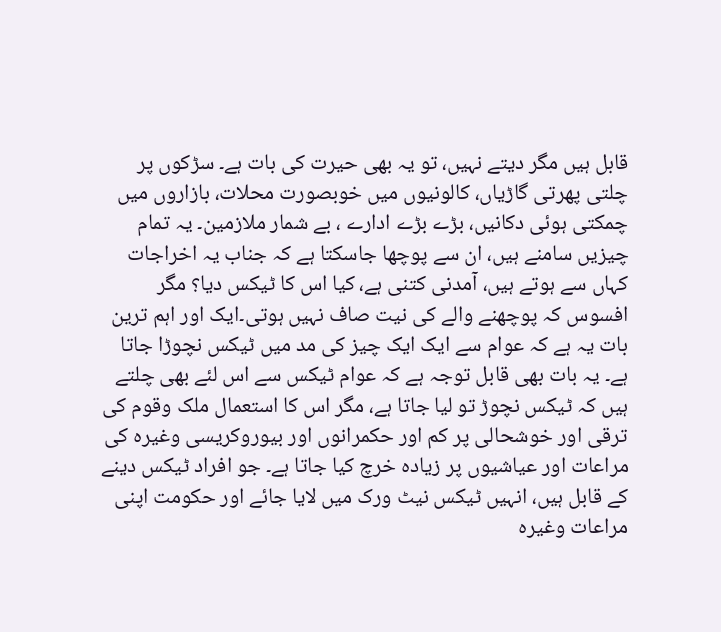قابل ہیں مگر دیتے نہیں، تو یہ بھی حیرت کی بات ہے۔ سڑکوں پر چلتی پھرتی گاڑیاں، کالونیوں میں خوبصورت محلات، بازاروں میں چمکتی ہوئی دکانیں، بڑے بڑے ادارے ، بے شمار ملازمین۔ یہ تمام چیزیں سامنے ہیں، ان سے پوچھا جاسکتا ہے کہ جناب یہ اخراجات کہاں سے ہوتے ہیں، آمدنی کتنی ہے، کیا اس کا ٹیکس دیا؟ مگر افسوس کہ پوچھنے والے کی نیت صاف نہیں ہوتی۔ایک اور اہم ترین بات یہ ہے کہ عوام سے ایک ایک چیز کی مد میں ٹیکس نچوڑا جاتا ہے۔ یہ بات بھی قابل توجہ ہے کہ عوام ٹیکس سے اس لئے بھی چلتے ہیں کہ ٹیکس نچوڑ تو لیا جاتا ہے، مگر اس کا استعمال ملک وقوم کی ترقی اور خوشحالی پر کم اور حکمرانوں اور بیوروکریسی وغیرہ کی مراعات اور عیاشیوں پر زیادہ خرچ کیا جاتا ہے۔ جو افراد ٹیکس دینے کے قابل ہیں، انہیں ٹیکس نیٹ ورک میں لایا جائے اور حکومت اپنی مراعات وغیرہ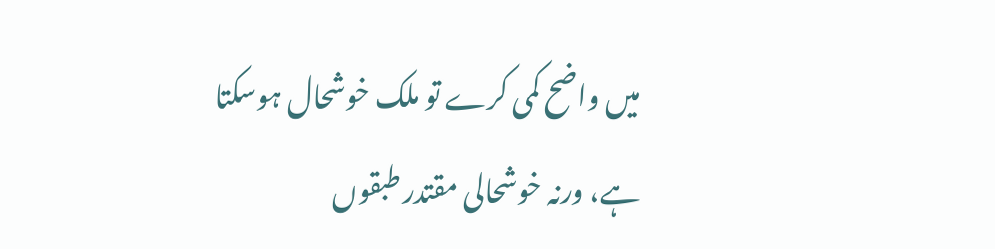میں واضح کمی کرے تو ملک خوشحال ہوسکتا ہے، ورنہ خوشحالی مقتدر طبقوں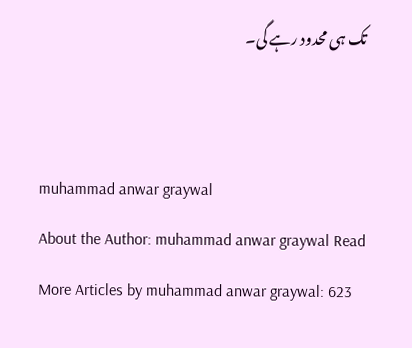تک ہی محدود رہے گی۔


muhammad anwar graywal
About the Author: muhammad anwar graywal Read More Articles by muhammad anwar graywal: 623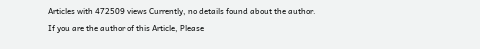Articles with 472509 views Currently, no details found about the author. If you are the author of this Article, Please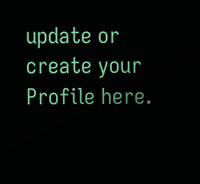update or create your Profile here.